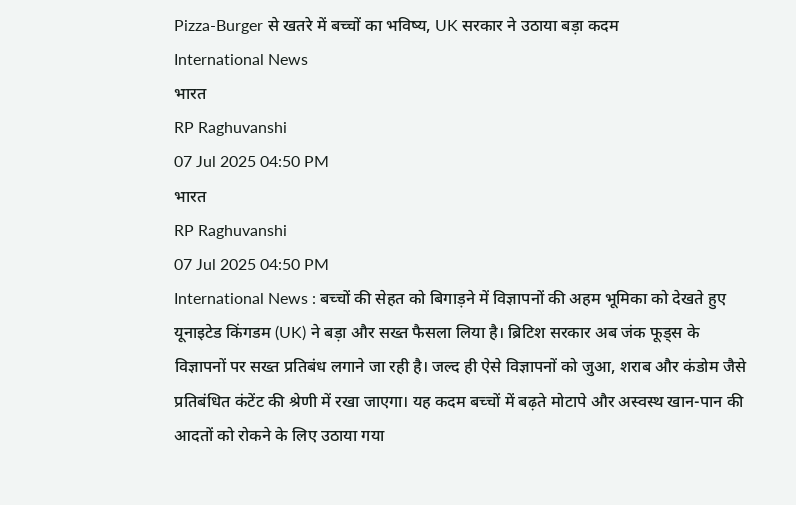Pizza-Burger से खतरे में बच्चों का भविष्य, UK सरकार ने उठाया बड़ा कदम
International News
भारत
RP Raghuvanshi
07 Jul 2025 04:50 PM
भारत
RP Raghuvanshi
07 Jul 2025 04:50 PM
International News : बच्चों की सेहत को बिगाड़ने में विज्ञापनों की अहम भूमिका को देखते हुए यूनाइटेड किंगडम (UK) ने बड़ा और सख्त फैसला लिया है। ब्रिटिश सरकार अब जंक फूड्स के विज्ञापनों पर सख्त प्रतिबंध लगाने जा रही है। जल्द ही ऐसे विज्ञापनों को जुआ, शराब और कंडोम जैसे प्रतिबंधित कंटेंट की श्रेणी में रखा जाएगा। यह कदम बच्चों में बढ़ते मोटापे और अस्वस्थ खान-पान की आदतों को रोकने के लिए उठाया गया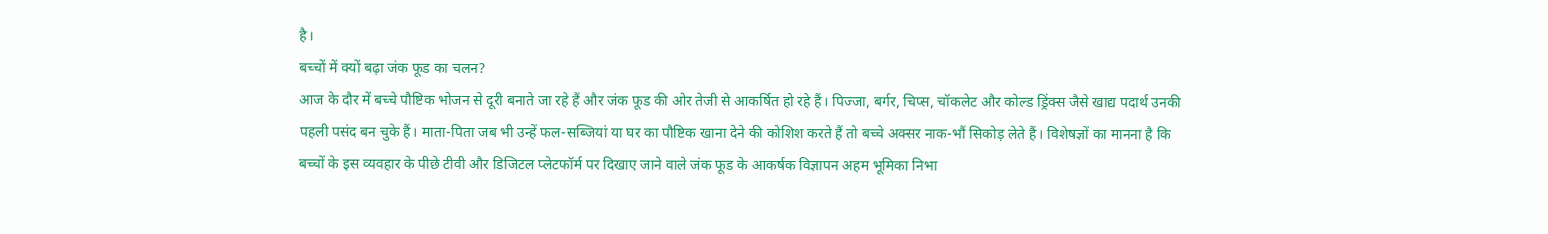है।
बच्चों में क्यों बढ़ा जंक फूड का चलन?
आज के दौर में बच्चे पौष्टिक भोजन से दूरी बनाते जा रहे हैं और जंक फूड की ओर तेजी से आकर्षित हो रहे हैं। पिज्जा, बर्गर, चिप्स, चॉकलेट और कोल्ड ड्रिंक्स जैसे खाद्य पदार्थ उनकी पहली पसंद बन चुके हैं। माता-पिता जब भी उन्हें फल-सब्जियां या घर का पौष्टिक खाना देने की कोशिश करते हैं तो बच्चे अक्सर नाक-भौं सिकोड़ लेते हैं। विशेषज्ञों का मानना है कि बच्चों के इस व्यवहार के पीछे टीवी और डिजिटल प्लेटफॉर्म पर दिखाए जाने वाले जंक फूड के आकर्षक विज्ञापन अहम भूमिका निभा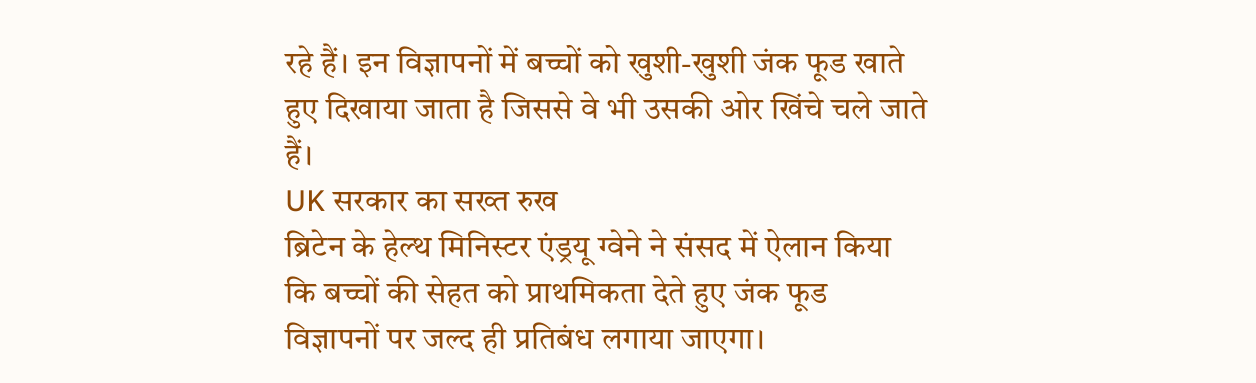रहे हैं। इन विज्ञापनों में बच्चों को खुशी-खुशी जंक फूड खाते हुए दिखाया जाता है जिससे वे भी उसकी ओर खिंचे चले जाते हैं।
UK सरकार का सख्त रुख
ब्रिटेन के हेल्थ मिनिस्टर एंड्रयू ग्वेने ने संसद में ऐलान किया कि बच्चों की सेहत को प्राथमिकता देते हुए जंक फूड विज्ञापनों पर जल्द ही प्रतिबंध लगाया जाएगा।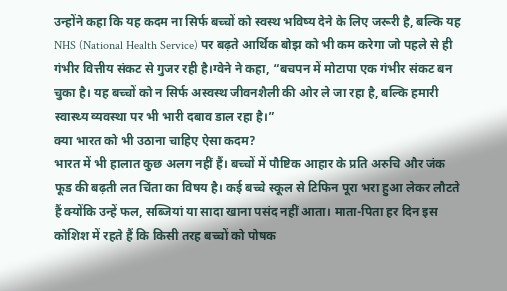उन्होंने कहा कि यह कदम ना सिर्फ बच्चों को स्वस्थ भविष्य देने के लिए जरूरी है, बल्कि यह NHS (National Health Service) पर बढ़ते आर्थिक बोझ को भी कम करेगा जो पहले से ही गंभीर वित्तीय संकट से गुजर रही है।ग्वेने ने कहा, “बचपन में मोटापा एक गंभीर संकट बन चुका है। यह बच्चों को न सिर्फ अस्वस्थ जीवनशैली की ओर ले जा रहा है, बल्कि हमारी स्वास्थ्य व्यवस्था पर भी भारी दबाव डाल रहा है।”
क्या भारत को भी उठाना चाहिए ऐसा कदम?
भारत में भी हालात कुछ अलग नहीं हैं। बच्चों में पौष्टिक आहार के प्रति अरुचि और जंक फूड की बढ़ती लत चिंता का विषय है। कई बच्चे स्कूल से टिफिन पूरा भरा हुआ लेकर लौटते हैं क्योंकि उन्हें फल, सब्जियां या सादा खाना पसंद नहीं आता। माता-पिता हर दिन इस कोशिश में रहते हैं कि किसी तरह बच्चों को पोषक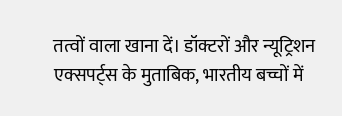तत्वों वाला खाना दें। डॉक्टरों और न्यूट्रिशन एक्सपर्ट्स के मुताबिक, भारतीय बच्चों में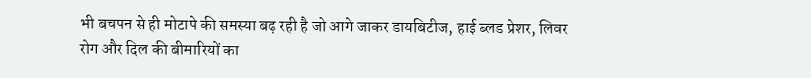भी बचपन से ही मोटापे की समस्या बढ़ रही है जो आगे जाकर डायबिटीज, हाई ब्लड प्रेशर, लिवर रोग और दिल की बीमारियों का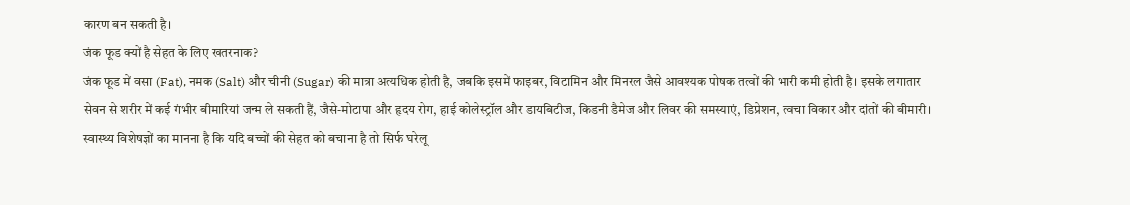कारण बन सकती है।
जंक फूड क्यों है सेहत के लिए खतरनाक?
जंक फूड में वसा (Fat), नमक (Salt) और चीनी (Sugar) की मात्रा अत्यधिक होती है, जबकि इसमें फाइबर, विटामिन और मिनरल जैसे आवश्यक पोषक तत्वों की भारी कमी होती है। इसके लगातार सेवन से शरीर में कई गंभीर बीमारियां जन्म ले सकती हैं, जैसे-मोटापा और हृदय रोग, हाई कोलेस्ट्रॉल और डायबिटीज, किडनी डैमेज और लिवर की समस्याएं, डिप्रेशन, त्वचा विकार और दांतों की बीमारी। स्वास्थ्य विशेषज्ञों का मानना है कि यदि बच्चों की सेहत को बचाना है तो सिर्फ घरेलू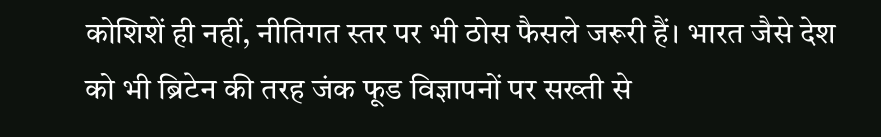कोशिशें ही नहीं, नीतिगत स्तर पर भी ठोस फैसले जरूरी हैं। भारत जैसे देश को भी ब्रिटेन की तरह जंक फूड विज्ञापनों पर सख्ती से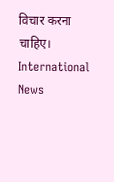विचार करना चाहिए। International News